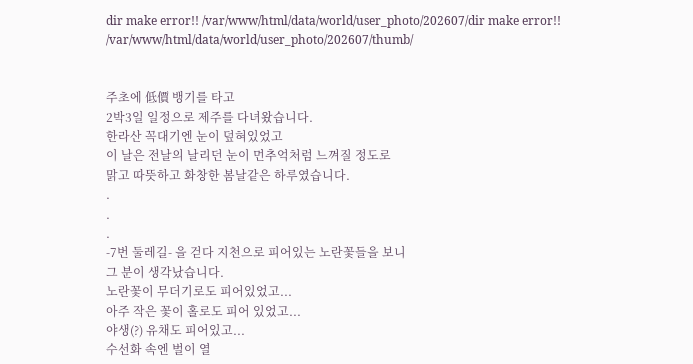dir make error!! /var/www/html/data/world/user_photo/202607/dir make error!! /var/www/html/data/world/user_photo/202607/thumb/


주초에 低價 뱅기를 타고
2박3일 일정으로 제주를 다녀왔습니다.
한라산 꼭대기엔 눈이 덮혀있었고
이 날은 전날의 날리던 눈이 먼추억처럼 느껴질 정도로
맑고 따뜻하고 화창한 봄날같은 하루였습니다.
.
.
.
-7번 둘레길- 을 걷다 지천으로 피어있는 노란꽃들을 보니
그 분이 생각났습니다.
노란꽃이 무더기로도 피어있었고...
아주 작은 꽃이 홀로도 피어 있었고...
야생(?) 유채도 피어있고...
수선화 속엔 벌이 열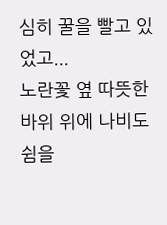심히 꿀을 빨고 있었고...
노란꽃 옆 따뜻한 바위 위에 나비도 쉼을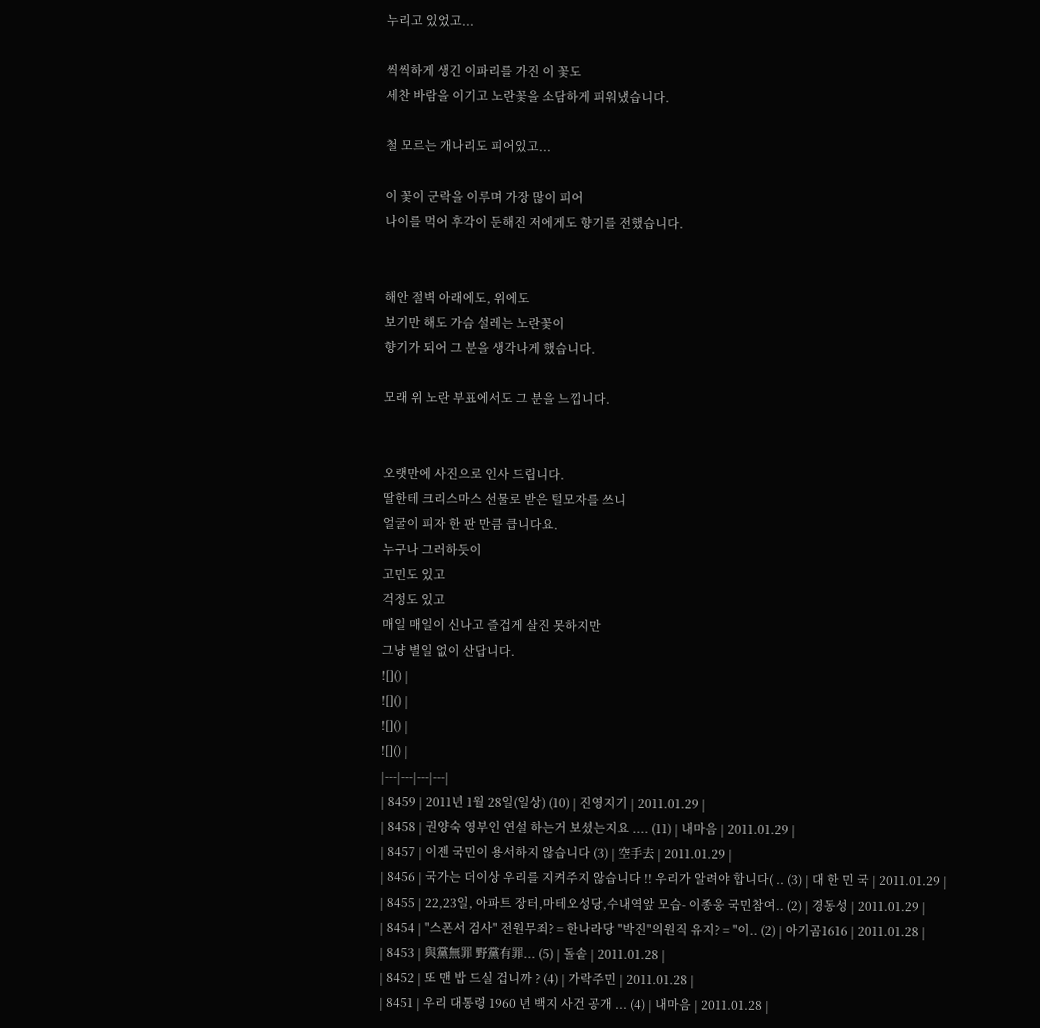누리고 있었고...

씩씩하게 생긴 이파리를 가진 이 꽃도
세찬 바람을 이기고 노란꽃을 소담하게 피워냈습니다.

철 모르는 개나리도 피어있고...

이 꽃이 군락을 이루며 가장 많이 피어
나이를 먹어 후각이 둔해진 저에게도 향기를 전했습니다.


해안 절벽 아래에도, 위에도
보기만 해도 가슴 설레는 노란꽃이
향기가 되어 그 분을 생각나게 했습니다.

모래 위 노란 부표에서도 그 분을 느낍니다.


오랫만에 사진으로 인사 드립니다.
딸한테 크리스마스 선물로 받은 털모자를 쓰니
얼굴이 피자 한 판 만큼 큽니다요.
누구나 그러하듯이
고민도 있고
걱정도 있고
매일 매일이 신나고 즐겁게 살진 못하지만
그냥 별일 없이 산답니다.
![]() |
![]() |
![]() |
![]() |
|---|---|---|---|
| 8459 | 2011년 1월 28일(일상) (10) | 진영지기 | 2011.01.29 |
| 8458 | 권양숙 영부인 연설 하는거 보셨는지요 .... (11) | 내마음 | 2011.01.29 |
| 8457 | 이젠 국민이 용서하지 않습니다 (3) | 空手去 | 2011.01.29 |
| 8456 | 국가는 더이상 우리를 지켜주지 않습니다 !! 우리가 알려야 합니다( .. (3) | 대 한 민 국 | 2011.01.29 |
| 8455 | 22,23일, 아파트 장터,마테오성당,수내역앞 모습- 이종웅 국민참여.. (2) | 경동성 | 2011.01.29 |
| 8454 | "스폰서 검사" 전원무죄? = 한나라당 "박진"의원직 유지? = "이.. (2) | 아기곰1616 | 2011.01.28 |
| 8453 | 與黨無罪 野黨有罪... (5) | 돌솥 | 2011.01.28 |
| 8452 | 또 맨 밥 드실 겁니까 ? (4) | 가락주민 | 2011.01.28 |
| 8451 | 우리 대통령 1960 년 백지 사건 공개 ... (4) | 내마음 | 2011.01.28 |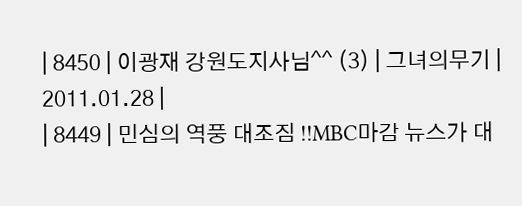| 8450 | 이광재 강원도지사님^^ (3) | 그녀의무기 | 2011.01.28 |
| 8449 | 민심의 역풍 대조짐 !!MBC마감 뉴스가 대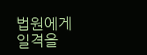법원에게 일격을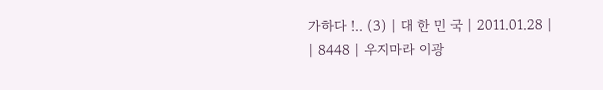가하다 !.. (3) | 대 한 민 국 | 2011.01.28 |
| 8448 | 우지마라 이광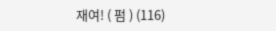재여! ( 펌 ) (116)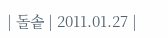| 돌솥 | 2011.01.27 |